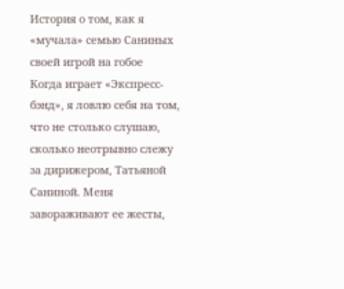История о том, как я «мучала» семью Саниных своей игрой на гобое
Когда играет «Экспресс-бэнд», я ловлю себя на том, что не столько слушаю, сколько неотрывно слежу за дирижером, Татьяной Саниной. Меня завораживают ее жесты,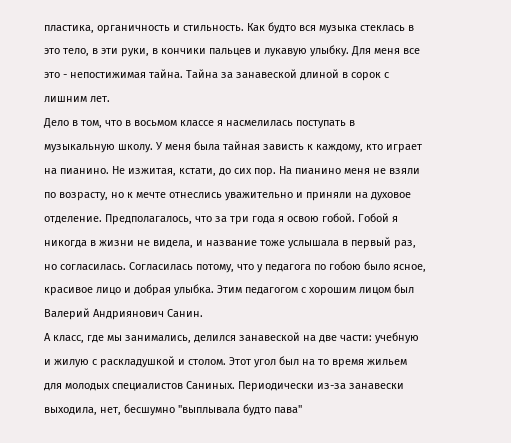пластика, органичность и стильность. Как будто вся музыка стеклась в это тело, в эти руки, в кончики пальцев и лукавую улыбку. Для меня все это - непостижимая тайна. Тайна за занавеской длиной в сорок с лишним лет.
Дело в том, что в восьмом классе я насмелилась поступать в музыкальную школу. У меня была тайная зависть к каждому, кто играет на пианино. Не изжитая, кстати, до сих пор. На пианино меня не взяли по возрасту, но к мечте отнеслись уважительно и приняли на духовое отделение. Предполагалось, что за три года я освою гобой. Гобой я никогда в жизни не видела, и название тоже услышала в первый раз, но согласилась. Согласилась потому, что у педагога по гобою было ясное, красивое лицо и добрая улыбка. Этим педагогом с хорошим лицом был Валерий Андриянович Санин.
А класс, где мы занимались, делился занавеской на две части: учебную и жилую с раскладушкой и столом. Этот угол был на то время жильем для молодых специалистов Саниных. Периодически из-за занавески выходила, нет, бесшумно "выплывала будто пава"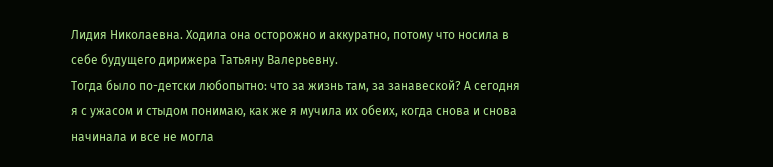Лидия Николаевна. Ходила она осторожно и аккуратно, потому что носила в себе будущего дирижера Татьяну Валерьевну.
Тогда было по-детски любопытно: что за жизнь там, за занавеской? А сегодня я с ужасом и стыдом понимаю, как же я мучила их обеих, когда снова и снова начинала и все не могла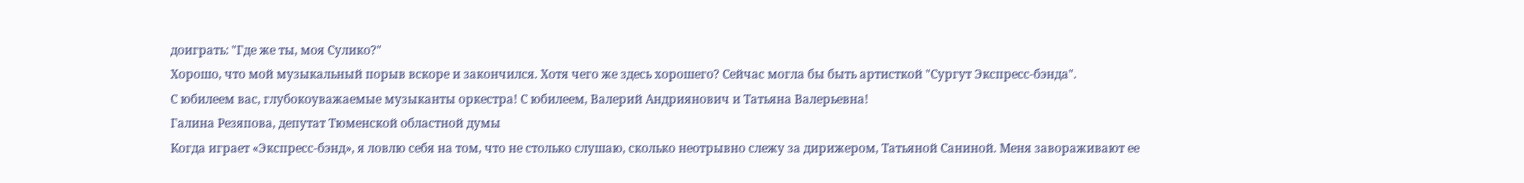доиграть: "Где же ты, моя Сулико?"
Хорошо, что мой музыкальный порыв вскоре и закончился. Хотя чего же здесь хорошего? Сейчас могла бы быть артисткой "Сургут Экспресс-бэнда".
С юбилеем вас, глубокоуважаемые музыканты оркестра! С юбилеем, Валерий Андриянович и Татьяна Валерьевна!
Галина Резяпова, депутат Тюменской областной думы
Когда играет «Экспресс-бэнд», я ловлю себя на том, что не столько слушаю, сколько неотрывно слежу за дирижером, Татьяной Саниной. Меня завораживают ее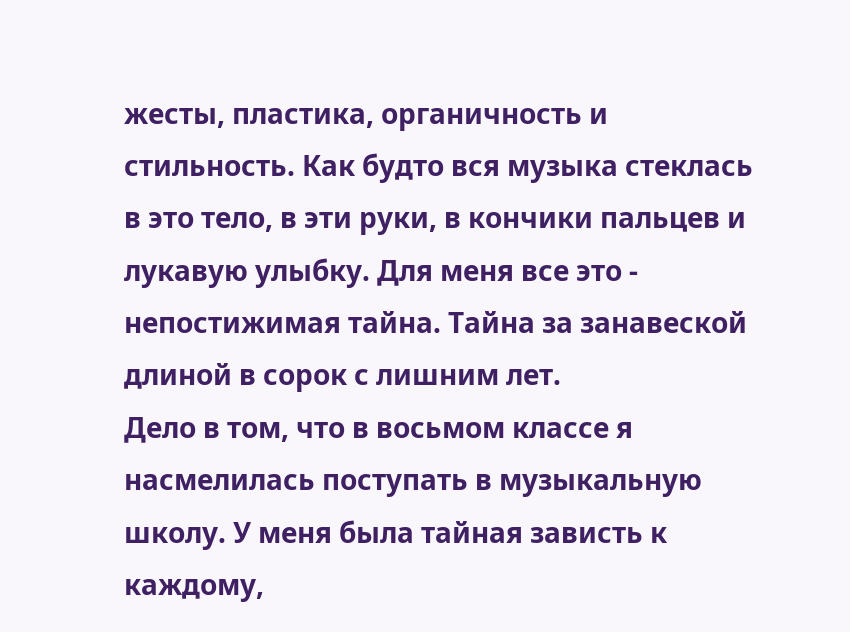жесты, пластика, органичность и стильность. Как будто вся музыка стеклась в это тело, в эти руки, в кончики пальцев и лукавую улыбку. Для меня все это - непостижимая тайна. Тайна за занавеской длиной в сорок с лишним лет.
Дело в том, что в восьмом классе я насмелилась поступать в музыкальную школу. У меня была тайная зависть к каждому,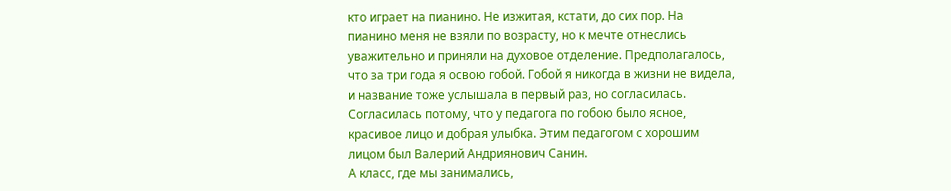кто играет на пианино. Не изжитая, кстати, до сих пор. На пианино меня не взяли по возрасту, но к мечте отнеслись уважительно и приняли на духовое отделение. Предполагалось, что за три года я освою гобой. Гобой я никогда в жизни не видела, и название тоже услышала в первый раз, но согласилась. Согласилась потому, что у педагога по гобою было ясное, красивое лицо и добрая улыбка. Этим педагогом с хорошим лицом был Валерий Андриянович Санин.
А класс, где мы занимались,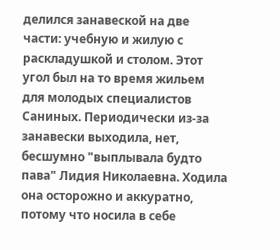делился занавеской на две части: учебную и жилую с раскладушкой и столом. Этот угол был на то время жильем для молодых специалистов Саниных. Периодически из-за занавески выходила, нет, бесшумно "выплывала будто пава" Лидия Николаевна. Ходила она осторожно и аккуратно, потому что носила в себе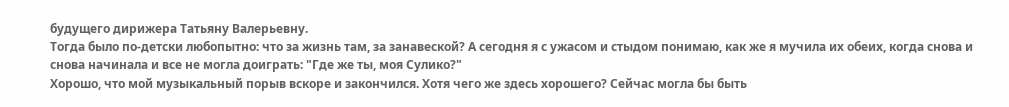будущего дирижера Татьяну Валерьевну.
Тогда было по-детски любопытно: что за жизнь там, за занавеской? А сегодня я с ужасом и стыдом понимаю, как же я мучила их обеих, когда снова и снова начинала и все не могла доиграть: "Где же ты, моя Сулико?"
Хорошо, что мой музыкальный порыв вскоре и закончился. Хотя чего же здесь хорошего? Сейчас могла бы быть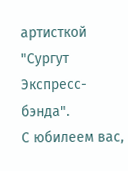артисткой "Сургут Экспресс-бэнда".
С юбилеем вас,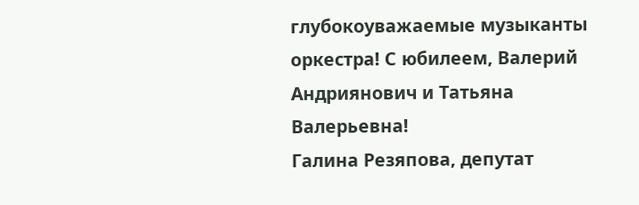глубокоуважаемые музыканты оркестра! С юбилеем, Валерий Андриянович и Татьяна Валерьевна!
Галина Резяпова, депутат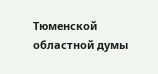Тюменской областной думы